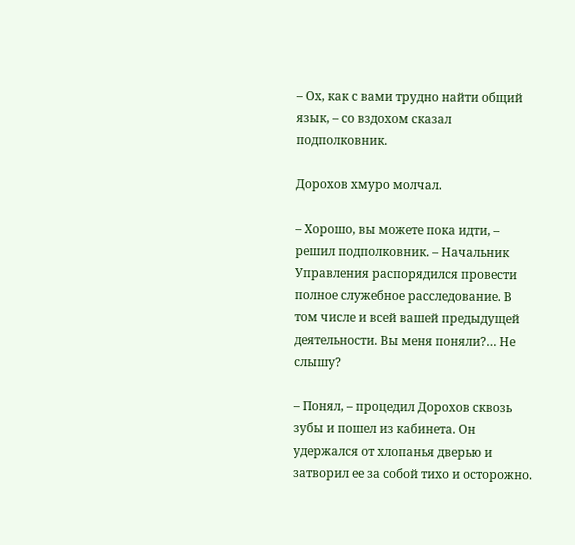– Ох, как с вами трудно найти общий язык, – со вздохом сказал подполковник.

Дорохов хмуро молчал.

– Хорошо, вы можете пока идти, – решил подполковник. – Начальник Управления распорядился провести полное служебное расследование. В том числе и всей вашей предыдущей деятельности. Вы меня поняли?… Не слышу?

– Понял, – процедил Дорохов сквозь зубы и пошел из кабинета. Он удержался от хлопанья дверью и затворил ее за собой тихо и осторожно.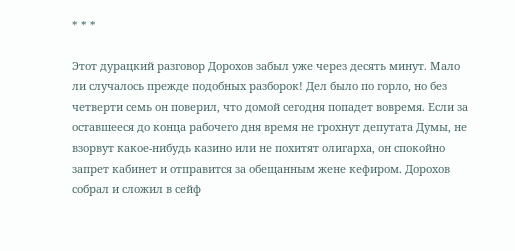* * *

Этот дурацкий разговор Дорохов забыл уже через десять минут. Мало ли случалось прежде подобных разборок! Дел было по горло, но без четверти семь он поверил, что домой сегодня попадет вовремя. Если за оставшееся до конца рабочего дня время не грохнут депутата Думы, не взорвут какое-нибудь казино или не похитят олигарха, он спокойно запрет кабинет и отправится за обещанным жене кефиром. Дорохов собрал и сложил в сейф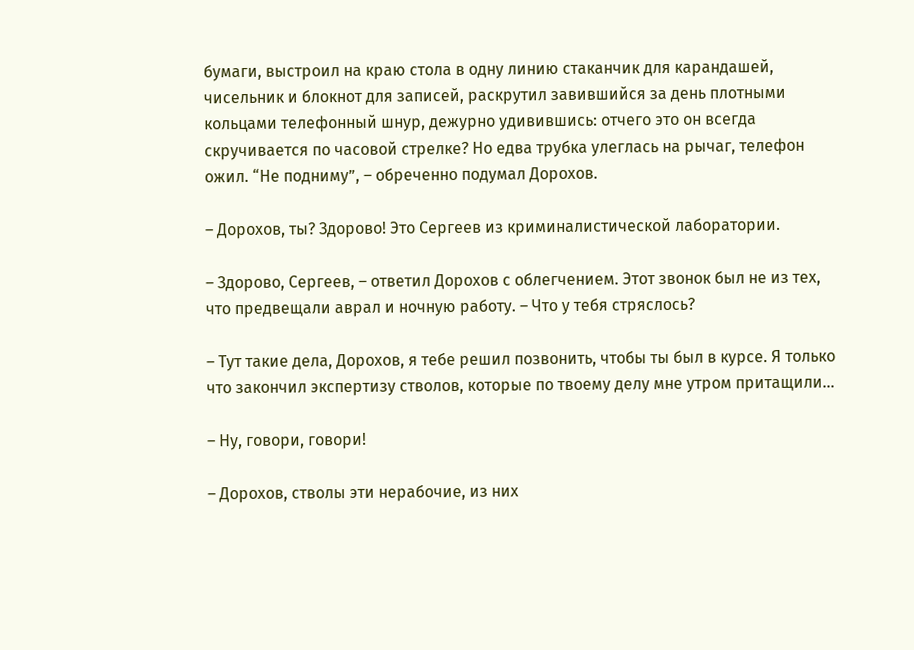бумаги, выстроил на краю стола в одну линию стаканчик для карандашей, чисельник и блокнот для записей, раскрутил завившийся за день плотными кольцами телефонный шнур, дежурно удивившись: отчего это он всегда скручивается по часовой стрелке? Но едва трубка улеглась на рычаг, телефон ожил. “Не подниму”, – обреченно подумал Дорохов.

– Дорохов, ты? Здорово! Это Сергеев из криминалистической лаборатории.

– Здорово, Сергеев, – ответил Дорохов с облегчением. Этот звонок был не из тех, что предвещали аврал и ночную работу. – Что у тебя стряслось?

– Тут такие дела, Дорохов, я тебе решил позвонить, чтобы ты был в курсе. Я только что закончил экспертизу стволов, которые по твоему делу мне утром притащили…

– Ну, говори, говори!

– Дорохов, стволы эти нерабочие, из них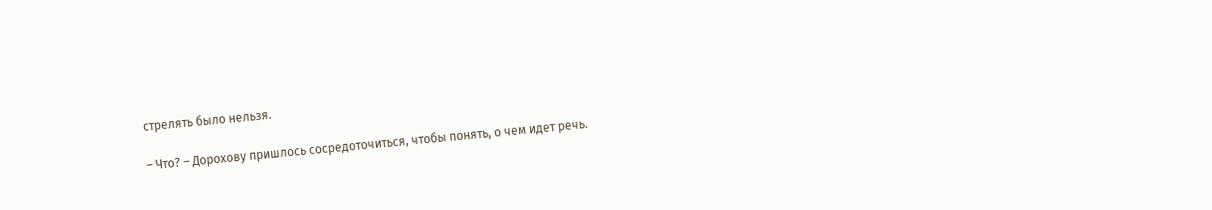стрелять было нельзя.

– Что? – Дорохову пришлось сосредоточиться, чтобы понять, о чем идет речь.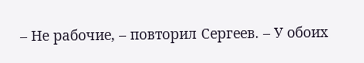– Не рабочие, – повторил Сергеев. – У обоих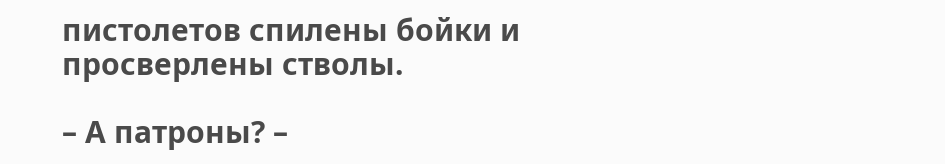пистолетов спилены бойки и просверлены стволы.

– А патроны? –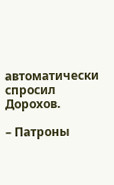автоматически спросил Дорохов.

– Патроны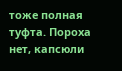тоже полная туфта. Пороха нет, капсюли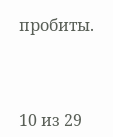пробиты.



10 из 29